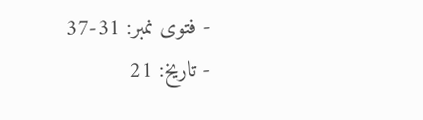- فتوی نمبر: 31-37
- تاریخ: 21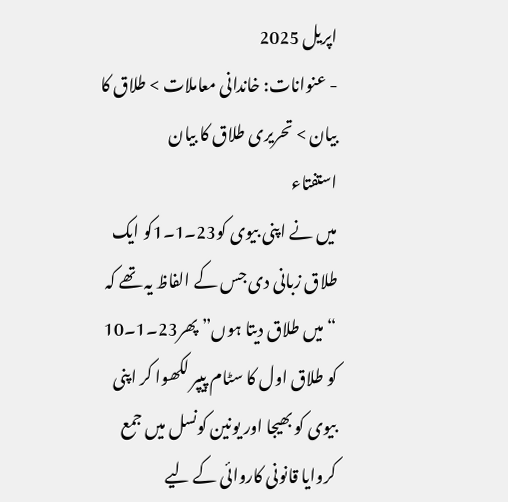اپریل 2025
- عنوانات: خاندانی معاملات > طلاق کا بیان > تحریری طلاق کا بیان
استفتاء
میں نے اپنی بیوی کو23۔1۔1کو ایک طلاق زبانی دی جس کے الفاظ یہ تھے کہ “میں طلاق دیتا ہوں” پھر23۔1۔10 کو طلاق اول کا سٹام پیپر لکھوا کر اپنی بیوی کو بھیجا اور یونین کونسل میں جمع کروایا قانونی کاروائی کے لیے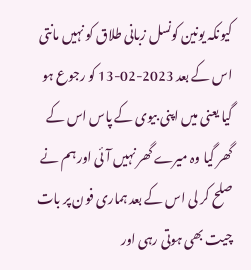کیونکہ یونین کونسل زبانی طلاق کو نہیں مانتی اس کے بعد 2023-02-13 کو رجوع ہو گیا یعنی میں اپنی بیوی کے پاس اس کے گھر گیا وہ میرے گھر نہیں آئی اور ہم نے صلح کر لی اس کے بعد ہماری فون پر بات چیت بھی ہوتی رہی اور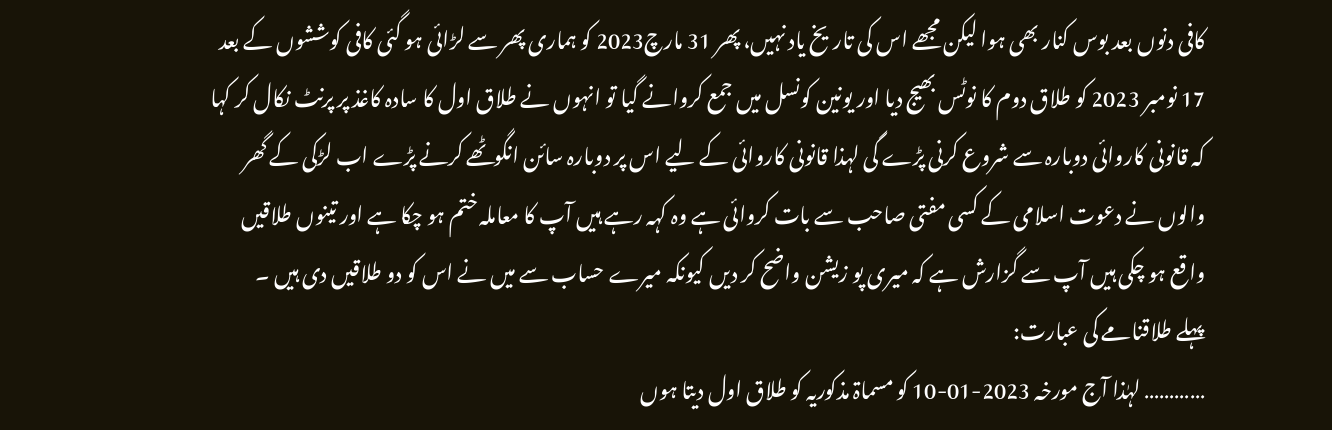کافی دنوں بعد بوس کنار بھی ہوا لیکن مجھے اس کی تاریخ یاد نہیں، پھر 31 مارچ2023 کو ہماری پھر سے لڑائی ہو گئی کافی کوششوں کے بعد 17 نومبر 2023 کو طلاق دوم کا نوٹس بھیج دیا اور یونین کونسل میں جمع کروانے گیا تو انہوں نے طلاق اول کا سادہ کاغذ پر پرنٹ نکال کر کہا کہ قانونی کاروائی دوبارہ سے شروع کرنی پڑے گی لہذا قانونی کاروائی کے لیے اس پر دوبارہ سائن انگوٹھے کرنے پڑے اب لڑکی کے گھر والوں نے دعوت اسلامی کے کسی مفتی صاحب سے بات کروائی ہے وہ کہہ رہے ہیں آپ کا معاملہ ختم ہو چکا ہے اور تینوں طلاقیں واقع ہو چکی ہیں آپ سے گزارش ہے کہ میری پو زیشن واضح کر دیں کیونکہ میرے حساب سے میں نے اس کو دو طلاقیں دی ہیں ۔
پہلے طلاقنامے کی عبارت:
………… لہٰذا آج مورخہ 2023-01-10 کو مسماۃ مذکوریہ کو طلاق اول دیتا ہوں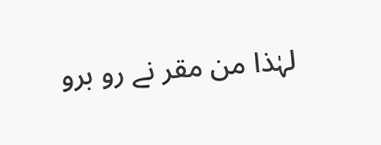لہٰذا من مقر نے رو برو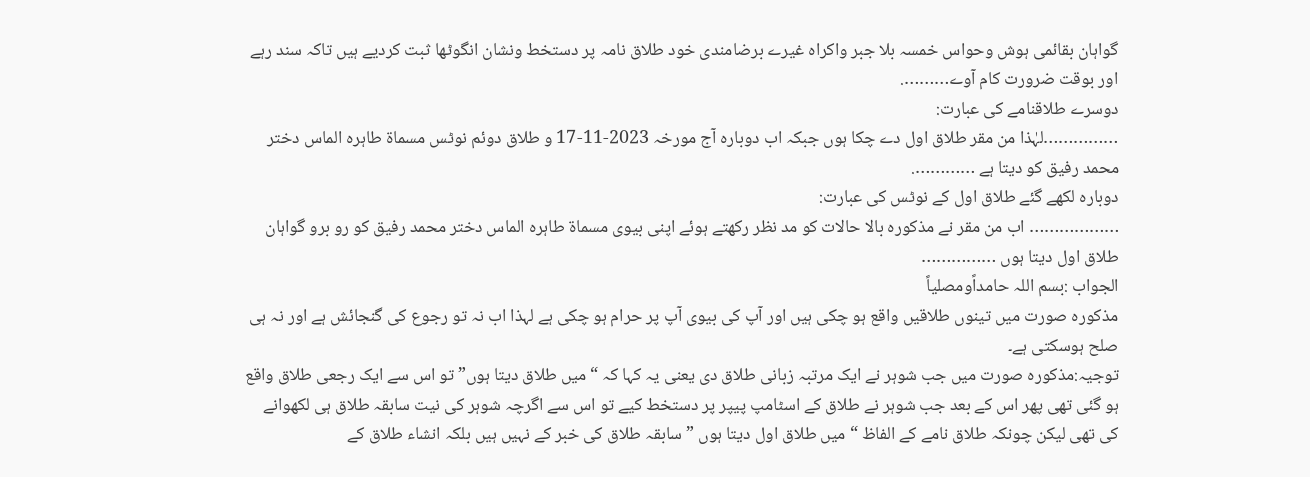گواہان بقائمی ہوش وحواس خمسہ بلا جبر واکراہ غیرے برضامندی خود طلاق نامہ پر دستخط ونشان انگوٹھا ثبت کردیے ہیں تاکہ سند رہے اور بوقت ضرورت کام آوے……….
دوسرے طلاقنامے کی عبارت:
……………لہٰذا من مقر طلاق اول دے چکا ہوں جبکہ اب دوبارہ آج مورخہ 2023-11-17 و طلاق دوئم نوٹس مسماۃ طاہرہ الماس دختر محمد رفیق کو دیتا ہے ………….
دوبارہ لکھے گئے طلاق اول کے نوٹس کی عبارت:
……………… اب من مقر نے مذکورہ بالا حالات کو مد نظر رکھتے ہوئے اپنی بیوی مسماۃ طاہرہ الماس دختر محمد رفیق کو رو برو گواہان طلاق اول دیتا ہوں ……………
الجواب :بسم اللہ حامداًومصلیاً
مذکورہ صورت میں تینوں طلاقیں واقع ہو چکی ہیں اور آپ کی بیوی آپ پر حرام ہو چکی ہے لہذا اب نہ تو رجوع کی گنجائش ہے اور نہ ہی صلح ہوسکتی ہے۔
توجیہ:مذکورہ صورت میں جب شوہر نے ایک مرتبہ زبانی طلاق دی یعنی یہ کہا کہ “میں طلاق دیتا ہوں”تو اس سے ایک رجعی طلاق واقع ہو گئی تھی پھر اس کے بعد جب شوہر نے طلاق کے اسٹامپ پیپر پر دستخط کیے تو اس سے اگرچہ شوہر کی نیت سابقہ طلاق ہی لکھوانے کی تھی لیکن چونکہ طلاق نامے کے الفاظ “میں طلاق اول دیتا ہوں ” سابقہ طلاق کی خبر کے نہیں ہیں بلکہ انشاء طلاق کے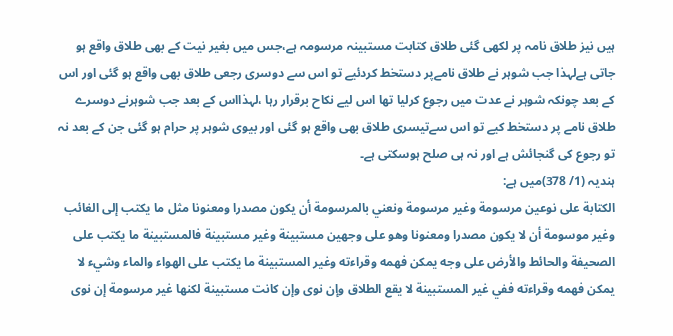ہیں نیز طلاق نامہ پر لکھی گئی طلاق کتابت مستبینہ مرسومہ ہے،جس میں بغیر نیت کے بھی طلاق واقع ہو جاتی ہےلہذا جب شوہر نے طلاق نامےپر دستخط کردئیے تو اس سے دوسری رجعی طلاق بھی واقع ہو گئی اور اس کے بعد چونکہ شوہر نے عدت میں رجوع کرلیا تھا اس لیے نکاح برقرار رہا ،لہذااس کے بعد جب شوہرنے دوسرے طلاق نامے پر دستخط کیے تو اس سےتیسری طلاق بھی واقع ہو گئی اور بیوی شوہر پر حرام ہو گئی جن کے بعد نہ تو رجوع کی گنجائش ہے اور نہ ہی صلح ہوسکتی ہے۔
ہنديہ (1/ 378)میں ہے:
الكتابة على نوعين مرسومة وغير مرسومة ونعني بالمرسومة أن يكون مصدرا ومعنونا مثل ما يكتب إلى الغائب وغير موسومة أن لا يكون مصدرا ومعنونا وهو على وجهين مستبينة وغير مستبينة فالمستبينة ما يكتب على الصحيفة والحائط والأرض على وجه يمكن فهمه وقراءته وغير المستبينة ما يكتب على الهواء والماء وشيء لا يمكن فهمه وقراءته ففي غير المستبينة لا يقع الطلاق وإن نوى وإن كانت مستبينة لكنها غير مرسومة إن نوى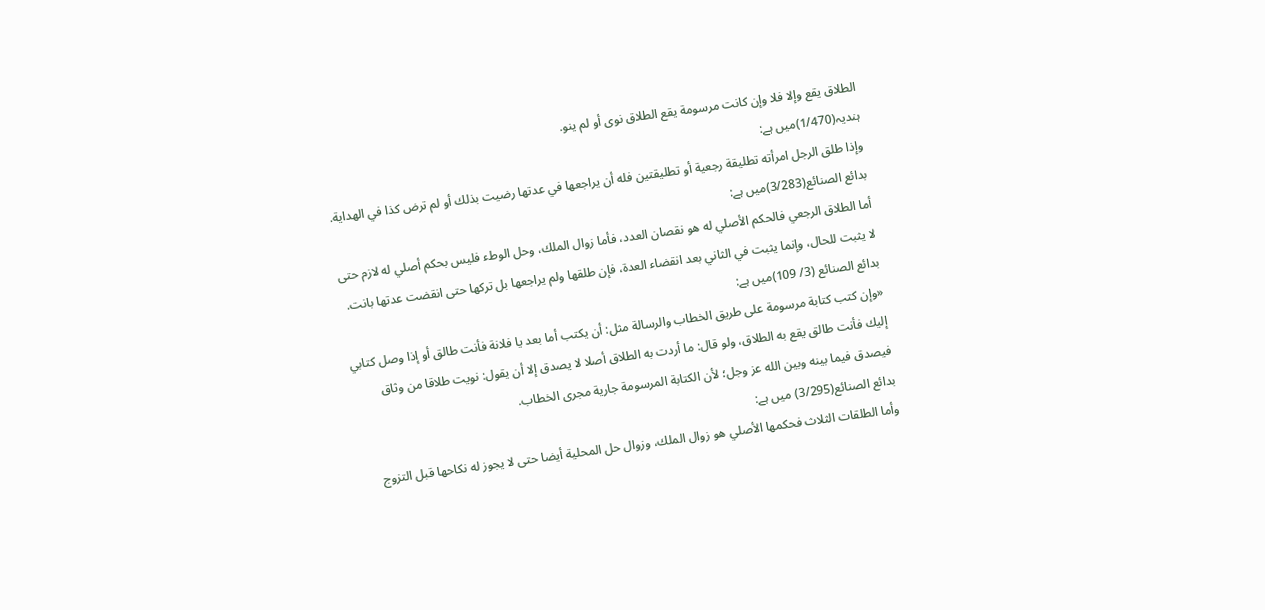الطلاق يقع وإلا فلا وإن كانت مرسومة يقع الطلاق نوى أو لم ينو.
ہندیہ(1/470)میں ہے:
وإذا طلق الرجل امرأته تطليقة رجعية أو تطليقتين فله أن يراجعها في عدتها رضيت بذلك أو لم ترض كذا في الهداية.
بدائع الصنائع(3/283)میں ہے:
أما الطلاق الرجعي فالحكم الأصلي له هو نقصان العدد، فأما زوال الملك، وحل الوطء فليس بحكم أصلي له لازم حتى لا يثبت للحال، وإنما يثبت في الثاني بعد انقضاء العدة، فإن طلقها ولم يراجعها بل تركها حتى انقضت عدتها بانت.
بدائع الصنائع (3/ 109)میں ہے:
«وإن كتب كتابة مرسومة على طريق الخطاب والرسالة مثل: أن يكتب أما بعد يا فلانة فأنت طالق أو إذا وصل كتابي إليك فأنت طالق يقع به الطلاق، ولو قال: ما أردت به الطلاق أصلا لا يصدق إلا أن يقول: نويت طلاقا من وثاق فيصدق فيما بينه وبين الله عز وجل؛ لأن الكتابة المرسومة جارية مجرى الخطاب.
بدائع الصنائع(3/295) میں ہے:
وأما الطلقات الثلاث فحكمها الأصلي هو زوال الملك، وزوال حل المحلية أيضا حتى لا يجوز له نكاحها قبل التزوج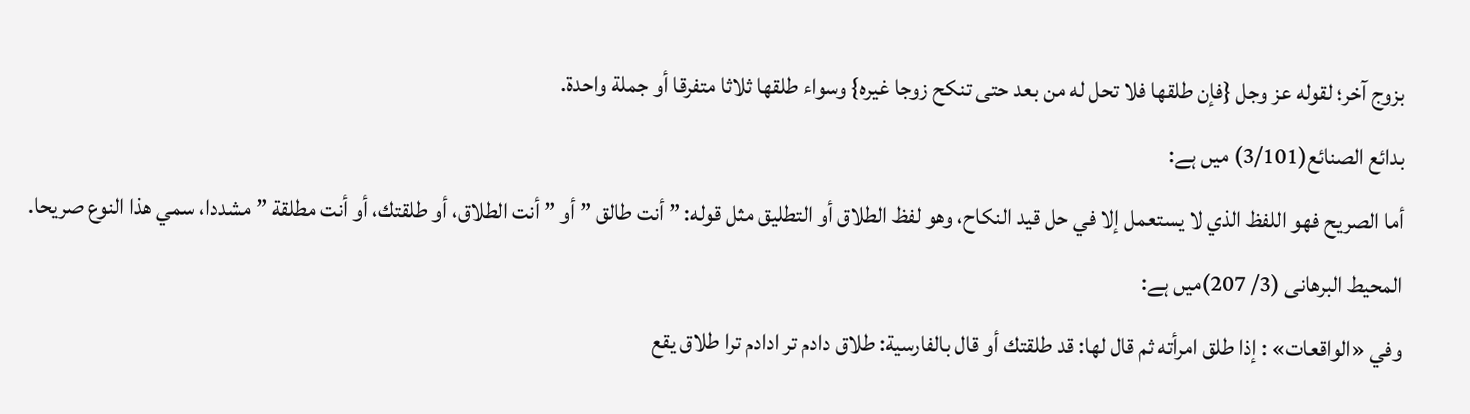بزوج آخر؛ لقوله عز وجل {فإن طلقها فلا تحل له من بعد حتى تنكح زوجا غيره} وسواء طلقها ثلاثا متفرقا أو جملة واحدة.
بدائع الصنائع(3/101) میں ہے:
أما الصريح فهو اللفظ الذي لا يستعمل إلا في حل قيد النكاح، وهو لفظ الطلاق أو التطليق مثل قوله: ” أنت طالق ” أو ” أنت الطلاق، أو طلقتك، أو أنت مطلقة ” مشددا، سمي هذا النوع صريحا.
المحيط البرهانى (3/ 207)میں ہے:
وفي «الواقعات» : إذا طلق امرأته ثم قال لها: قد طلقتك أو قال بالفارسية: طلاق دادم تر ادادم ترا طلاق يقع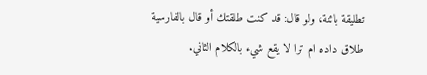تطليقة بائنة، ولو قال: قد كنت طلقتك أو قال بالفارسية طلاق داده ام ترا لا يقع شيء بالكلام الثاني.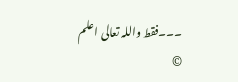۔۔۔فقط واللہ تعالی اعلم
©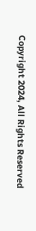Copyright 2024, All Rights Reserved